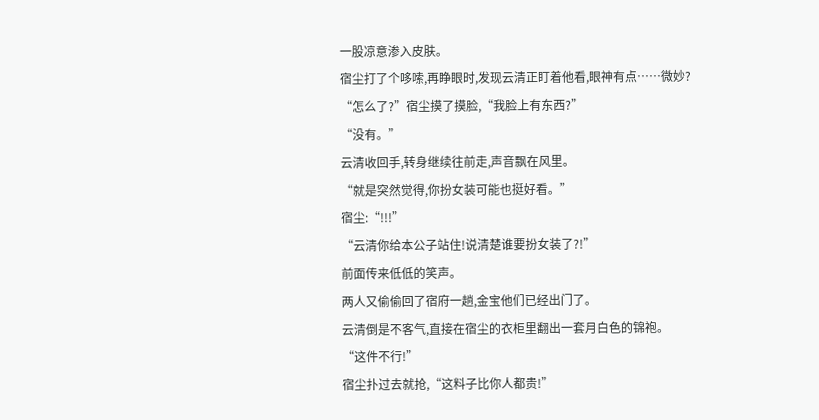一股凉意渗入皮肤。
宿尘打了个哆嗦,再睁眼时,发现云清正盯着他看,眼神有点……微妙?
“怎么了?”宿尘摸了摸脸,“我脸上有东西?”
“没有。”
云清收回手,转身继续往前走,声音飘在风里。
“就是突然觉得,你扮女装可能也挺好看。”
宿尘:“!!!”
“云清你给本公子站住!说清楚谁要扮女装了?!”
前面传来低低的笑声。
两人又偷偷回了宿府一趟,金宝他们已经出门了。
云清倒是不客气,直接在宿尘的衣柜里翻出一套月白色的锦袍。
“这件不行!”
宿尘扑过去就抢,“这料子比你人都贵!”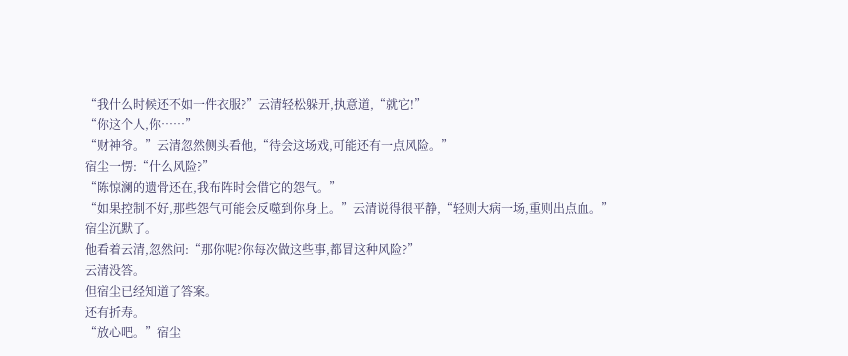“我什么时候还不如一件衣服?”云清轻松躲开,执意道,“就它!”
“你这个人,你……”
“财神爷。”云清忽然侧头看他,“待会这场戏,可能还有一点风险。”
宿尘一愣:“什么风险?”
“陈惊澜的遗骨还在,我布阵时会借它的怨气。”
“如果控制不好,那些怨气可能会反噬到你身上。”云清说得很平静,“轻则大病一场,重则出点血。”
宿尘沉默了。
他看着云清,忽然问:“那你呢?你每次做这些事,都冒这种风险?”
云清没答。
但宿尘已经知道了答案。
还有折寿。
“放心吧。”宿尘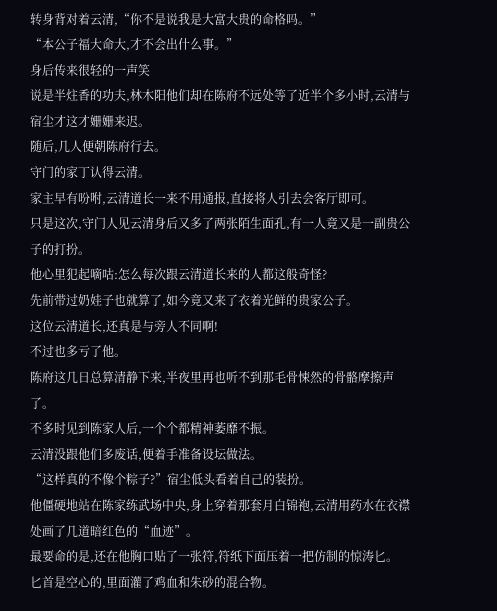转身背对着云清,“你不是说我是大富大贵的命格吗。”
“本公子福大命大,才不会出什么事。”
身后传来很轻的一声笑
说是半炷香的功夫,林木阳他们却在陈府不远处等了近半个多小时,云清与宿尘才这才姗姗来迟。
随后,几人便朝陈府行去。
守门的家丁认得云清。
家主早有吩咐,云清道长一来不用通报,直接将人引去会客厅即可。
只是这次,守门人见云清身后又多了两张陌生面孔,有一人竟又是一副贵公子的打扮。
他心里犯起嘀咕:怎么每次跟云清道长来的人都这般奇怪?
先前带过奶娃子也就算了,如今竟又来了衣着光鲜的贵家公子。
这位云清道长,还真是与旁人不同啊!
不过也多亏了他。
陈府这几日总算清静下来,半夜里再也听不到那毛骨悚然的骨骼摩擦声了。
不多时见到陈家人后,一个个都精神萎靡不振。
云清没跟他们多废话,便着手准备设坛做法。
“这样真的不像个粽子?”宿尘低头看着自己的装扮。
他僵硬地站在陈家练武场中央,身上穿着那套月白锦袍,云清用药水在衣襟处画了几道暗红色的“血迹”。
最要命的是,还在他胸口贴了一张符,符纸下面压着一把仿制的惊涛匕。
匕首是空心的,里面灌了鸡血和朱砂的混合物。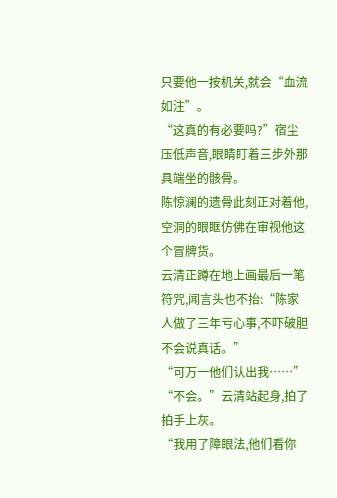只要他一按机关,就会“血流如注”。
“这真的有必要吗?”宿尘压低声音,眼睛盯着三步外那具端坐的骸骨。
陈惊澜的遗骨此刻正对着他,空洞的眼眶仿佛在审视他这个冒牌货。
云清正蹲在地上画最后一笔符咒,闻言头也不抬:“陈家人做了三年亏心事,不吓破胆不会说真话。”
“可万一他们认出我……”
“不会。”云清站起身,拍了拍手上灰。
“我用了障眼法,他们看你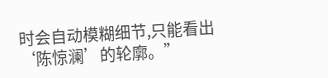时会自动模糊细节,只能看出‘陈惊澜’的轮廓。”